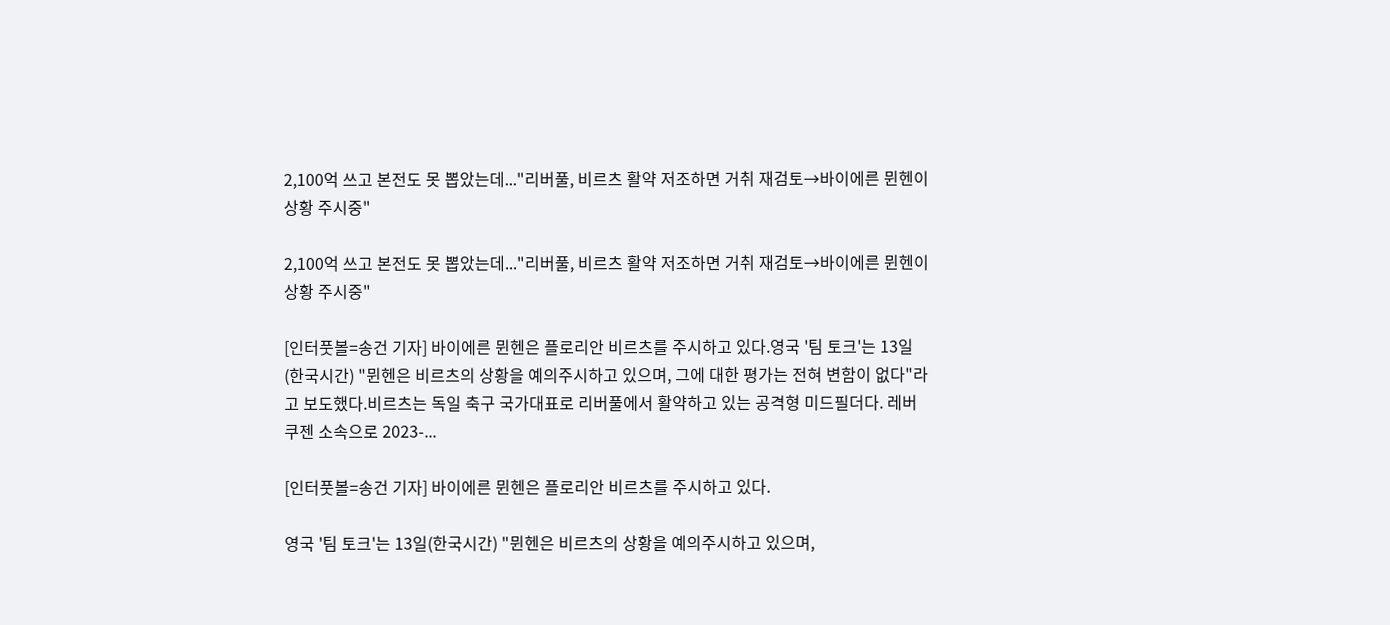2,100억 쓰고 본전도 못 뽑았는데..."리버풀, 비르츠 활약 저조하면 거취 재검토→바이에른 뮌헨이 상황 주시중"

2,100억 쓰고 본전도 못 뽑았는데..."리버풀, 비르츠 활약 저조하면 거취 재검토→바이에른 뮌헨이 상황 주시중"

[인터풋볼=송건 기자] 바이에른 뮌헨은 플로리안 비르츠를 주시하고 있다.영국 '팀 토크'는 13일(한국시간) "뮌헨은 비르츠의 상황을 예의주시하고 있으며, 그에 대한 평가는 전혀 변함이 없다"라고 보도했다.비르츠는 독일 축구 국가대표로 리버풀에서 활약하고 있는 공격형 미드필더다. 레버쿠젠 소속으로 2023-...

[인터풋볼=송건 기자] 바이에른 뮌헨은 플로리안 비르츠를 주시하고 있다.

영국 '팀 토크'는 13일(한국시간) "뮌헨은 비르츠의 상황을 예의주시하고 있으며,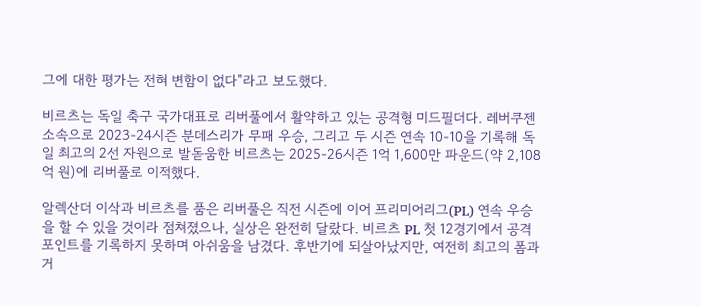그에 대한 평가는 전혀 변함이 없다"라고 보도했다.

비르츠는 독일 축구 국가대표로 리버풀에서 활약하고 있는 공격형 미드필더다. 레버쿠젠 소속으로 2023-24시즌 분데스리가 무패 우승, 그리고 두 시즌 연속 10-10을 기록해 독일 최고의 2선 자원으로 발돋움한 비르츠는 2025-26시즌 1억 1,600만 파운드(약 2,108억 원)에 리버풀로 이적했다.

알렉산더 이삭과 비르츠를 품은 리버풀은 직전 시즌에 이어 프리미어리그(PL) 연속 우승을 할 수 있을 것이라 점쳐졌으나, 실상은 완전히 달랐다. 비르츠 PL 첫 12경기에서 공격포인트를 기록하지 못하며 아쉬움을 남겼다. 후반기에 되살아났지만, 여전히 최고의 폼과 거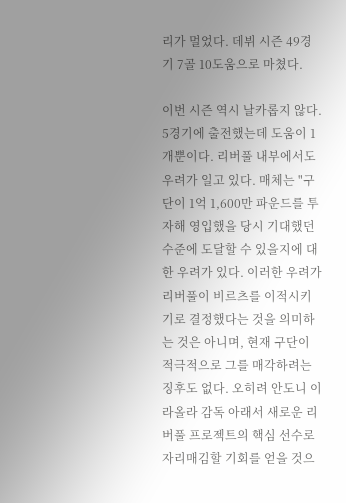리가 멀었다. 데뷔 시즌 49경기 7골 10도움으로 마쳤다.

이번 시즌 역시 날카롭지 않다. 5경기에 출전했는데 도움이 1개뿐이다. 리버풀 내부에서도 우려가 일고 있다. 매체는 "구단이 1억 1,600만 파운드를 투자해 영입했을 당시 기대했던 수준에 도달할 수 있을지에 대한 우려가 있다. 이러한 우려가 리버풀이 비르츠를 이적시키기로 결정했다는 것을 의미하는 것은 아니며, 현재 구단이 적극적으로 그를 매각하려는 징후도 없다. 오히려 안도니 이라올라 감독 아래서 새로운 리버풀 프로젝트의 핵심 선수로 자리매김할 기회를 얻을 것으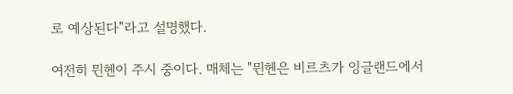로 예상된다"라고 설명했다.

여전히 뮌헨이 주시 중이다. 매체는 "뮌헨은 비르츠가 잉글랜드에서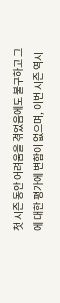첫 시즌 동안 어려움을 겪었음에도 불구하고 그에 대한 평가에 변함이 없으며, 이번 시즌 역시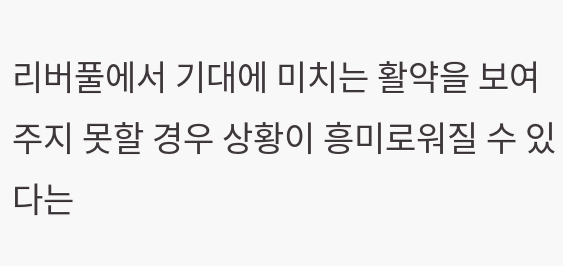리버풀에서 기대에 미치는 활약을 보여주지 못할 경우 상황이 흥미로워질 수 있다는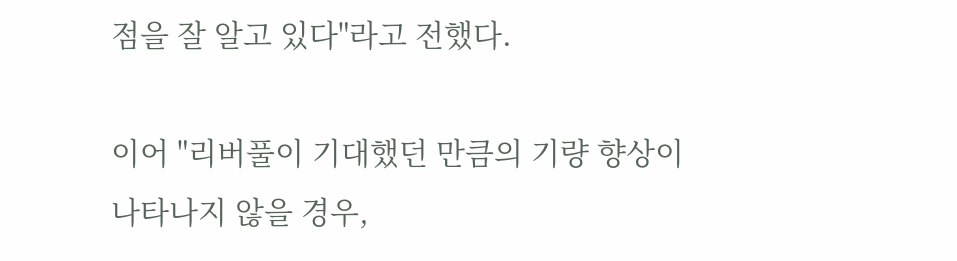점을 잘 알고 있다"라고 전했다.

이어 "리버풀이 기대했던 만큼의 기량 향상이 나타나지 않을 경우,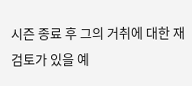시즌 종료 후 그의 거취에 대한 재검토가 있을 예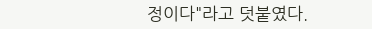정이다"라고 덧붙였다.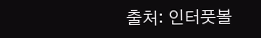출처: 인터풋볼